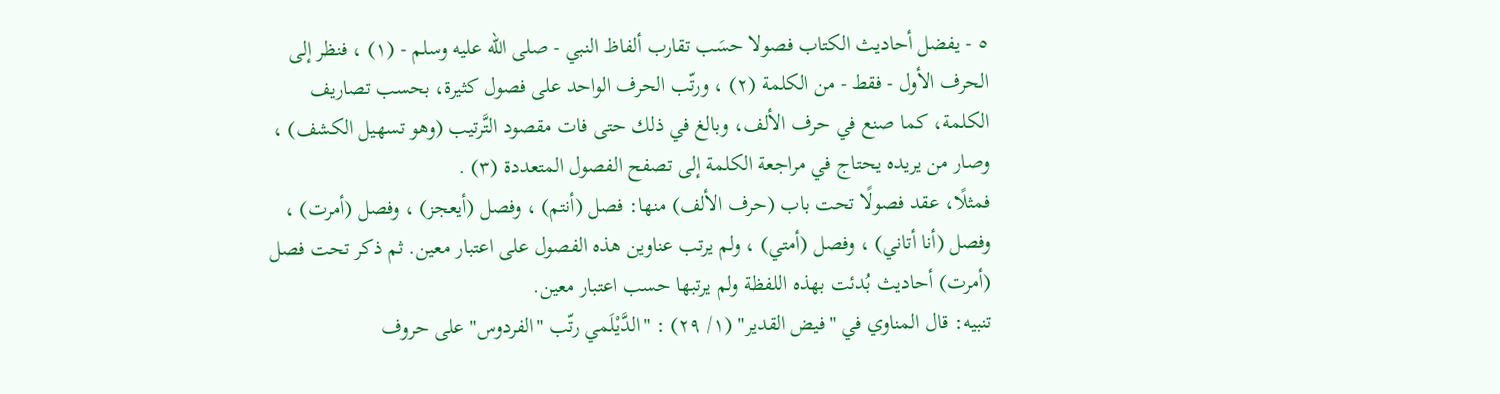٥ - يفضل أحاديث الكتاب فصولا حسَب تقارب ألفاظ النبي - صلى الله عليه وسلم - (١) ، فنظر إلى الحرف الأول - فقط - من الكلمة (٢) ، ورتّب الحرف الواحد على فصول كثيرة، بحسب تصاريف الكلمة، كما صنع في حرف الألف، وبالغ في ذلك حتى فات مقصود التَّرتيب (وهو تسهيل الكشف) ، وصار من يريده يحتاج في مراجعة الكلمة إلى تصفح الفصول المتعددة (٣) .
فمثلًا، عقد فصولًا تحت باب (حرف الألف) منها: فصل (أنتم) ، وفصل (أيعجز) ، وفصل (أمرت) ، وفصل (أنا أتاني) ، وفصل (أمتي) ، ولم يرتب عناوين هذه الفصول على اعتبار معين. ثم ذكر تحت فصل (أمرت) أحاديث بُدئت بهذه اللفظة ولم يرتبها حسب اعتبار معين.
تنبيه: قال المناوي في "فيض القدير" (١/ ٢٩) : "الدَّيْلَمي رتّب "الفردوس" على حروف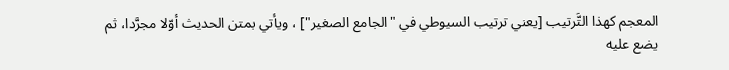المعجم كهذا التَّرتيب [يعني ترتيب السيوطي في "الجامع الصغير"] ، ويأتي بمتن الحديث أوّلا مجرَّدا، ثم يضع عليه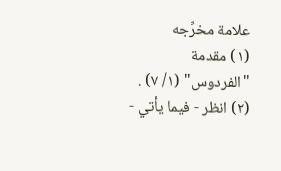علامة مخرِّجه
(١) مقدمة "الفردوس" (١/ ٧) .
(٢) انظر - فيما يأتي -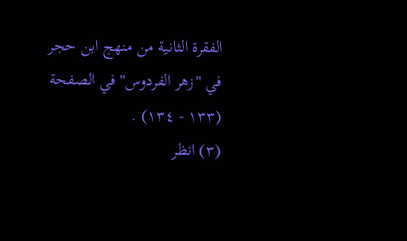الفقرة الثانية من منهج ابن حجر في "زهر الفردوس" في الصفحة (١٣٣ - ١٣٤) .
(٣) انظر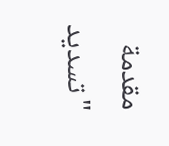مقدمة "تسديد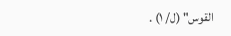القوس" (ل/ ١) .